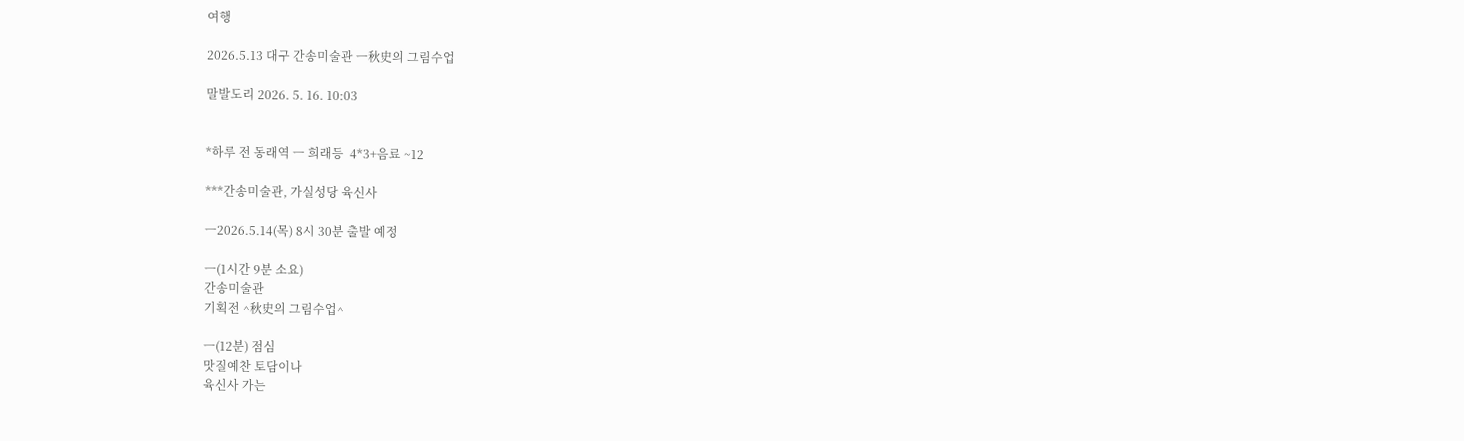여행

2026.5.13 대구 간송미술관 ㅡ秋史의 그림수업

말발도리 2026. 5. 16. 10:03


*하루 전 동래역 ㅡ 희래등  4*3+음료 ~12

***간송미술관, 가실성당 육신사

ㅡ2026.5.14(목) 8시 30분 출발 예정

ㅡ(1시간 9분 소요)
간송미술관
기획전 ^秋史의 그림수업^

ㅡ(12분) 점심
맛질예찬 토담이나
육신사 가는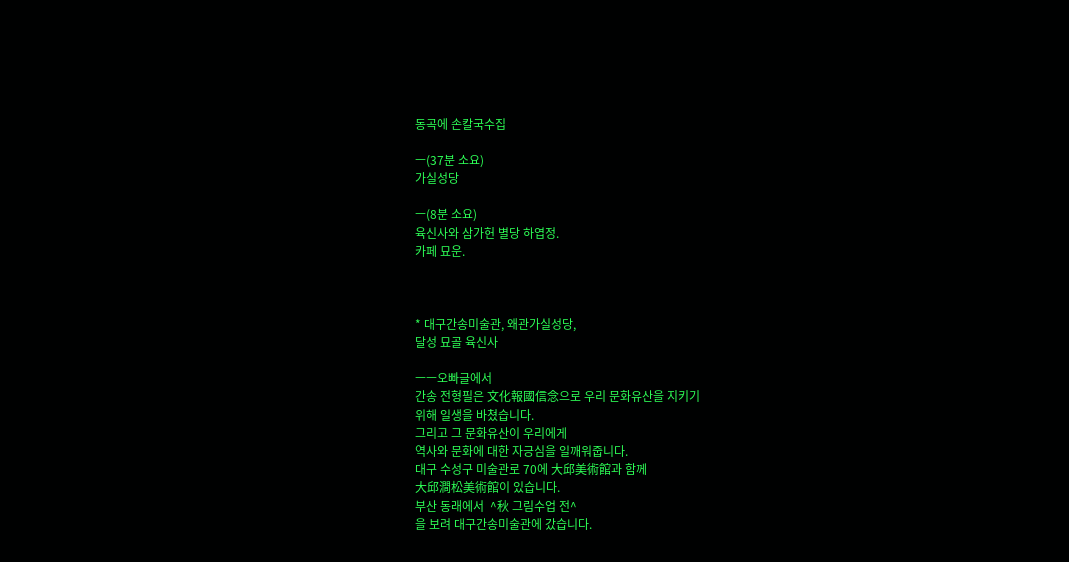동곡에 손칼국수집

ㅡ(37분 소요)
가실성당

ㅡ(8분 소요)
육신사와 삼가헌 별당 하엽정.
카페 묘운.



* 대구간송미술관, 왜관가실성당,
달성 묘골 육신사

ㅡㅡ오빠글에서
간송 전형필은 文化報國信念으로 우리 문화유산을 지키기
위해 일생을 바쳤습니다.
그리고 그 문화유산이 우리에게
역사와 문화에 대한 자긍심을 일깨워줍니다.
대구 수성구 미술관로 70에 大邱美術館과 함께
大邱澗松美術館이 있습니다.
부산 동래에서  ^秋 그림수업 전^
을 보려 대구간송미술관에 갔습니다.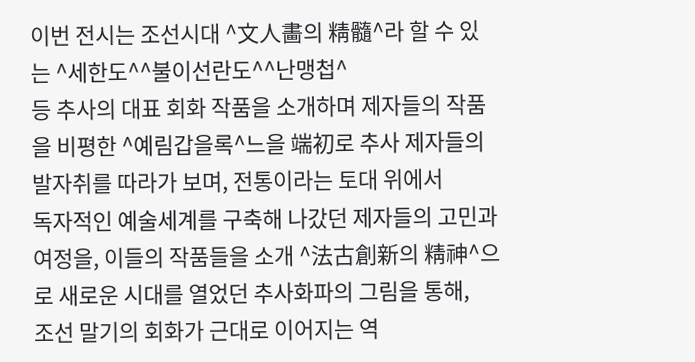이번 전시는 조선시대 ^文人畵의 精髓^라 할 수 있는 ^세한도^^불이선란도^^난맹첩^
등 추사의 대표 회화 작품을 소개하며 제자들의 작품을 비평한 ^예림갑을록^느을 端初로 추사 제자들의 발자취를 따라가 보며, 전통이라는 토대 위에서
독자적인 예술세계를 구축해 나갔던 제자들의 고민과 여정을, 이들의 작품들을 소개 ^法古創新의 精神^으로 새로운 시대를 열었던 추사화파의 그림을 통해,
조선 말기의 회화가 근대로 이어지는 역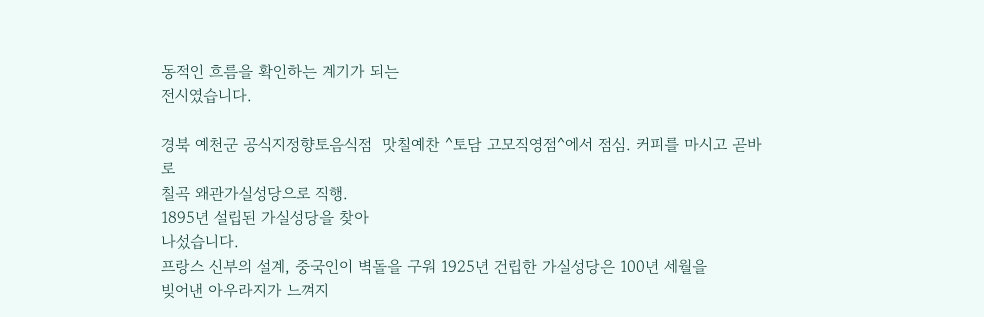동적인 흐름을 확인하는 계기가 되는
전시였습니다.

경북 예천군 공식지정향토음식점  맛칠예찬 ^토담 고모직영점^에서 점심. 커피를 마시고 곧바로
칠곡 왜관가실성당으로 직행.
1895년 설립된 가실성당을 찾아
나섰습니다.
프랑스 신부의 설계, 중국인이 벽돌을 구워 1925년 건립한 가실성당은 100년 세월을
빚어낸 아우라지가 느껴지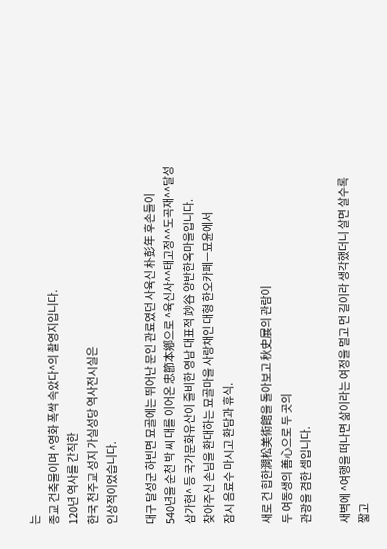는
종교 건축물이며 ^영화 폭싹 속았다^의 촬영지입니다.
120년 역사를 간직한
한국 천주교 성지 가실성당 역사전시실은
인상적이었습니다.

대구 달성군 하빈면 묘골에는 뛰어난 문인 관료였던 사육신 朴彭年 후손들이
540년을 순천 박 씨 대를 이어온 忠節本鄕으로 ^육신사^^태고정^^도곡재^^달성
삼가현^ 등 국가문화유산이 즐비한 영남 대표적 竗谷 양반한옥마을입니다.
찾아주신 손님을 환대하는 묘골마을 사랑채인 대형 한오카페ㅡ묘윤에서
잠시 음료수 마시고 환담과 휴식.

새로 건 힙한澗松美術館을 돌아보고 秋史展의 관람이
두 여동생의 善心으로 두 곳의
관광을 겸한 셈입니다.

새벽에 ^여행을 떠나면 삶이라는 여정을 멀고 먼 길이라 생각했더니 살면 살수록
짧고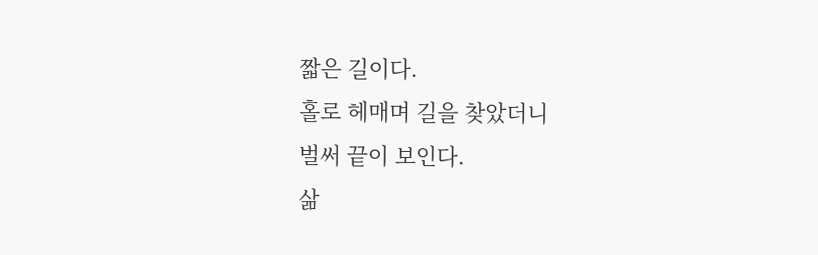짧은 길이다.
홀로 헤매며 길을 찾았더니
벌써 끝이 보인다.
삶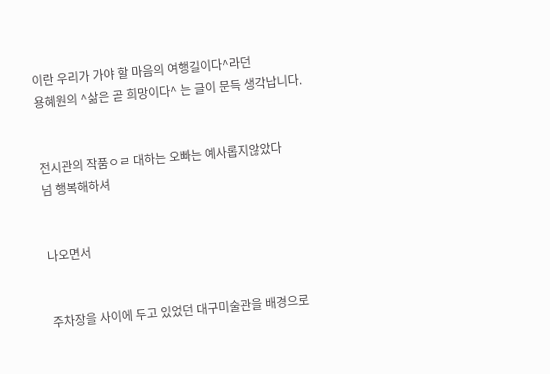이란 우리가 가야 할 마음의 여행길이다^라던
용혜원의 ^삶은 곧 희망이다^ 는 글이 문득 생각납니다.


전시관의 작품ㅇㄹ 대하는 오빠는 예사롭지않았다
넘 행복해하셔


나오면서


주차장을 사이에 두고 있었던 대구미술관을 배경으로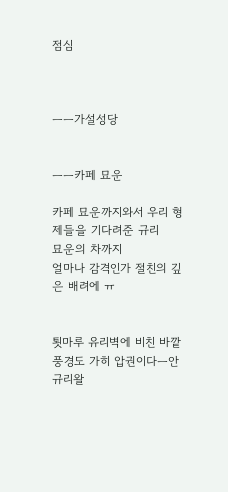점심



ㅡㅡ가설성당


ㅡㅡ카페 묘운

카페 묘운까지와서 우리 형제들을 기다려준 규리
묘운의 차까지
얼마나 감격인가 절친의 깊은 배려에 ㅠ


툇마루 유리벽에 비친 바깥풍경도 가히 압권이다ㅡ안규리왈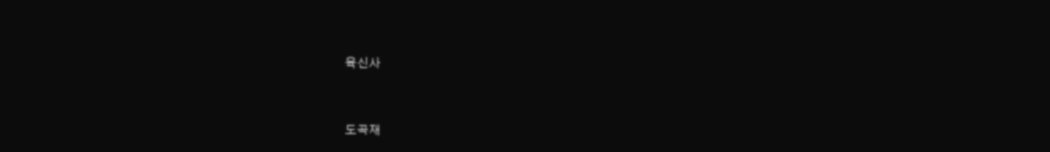육신사


도곡재